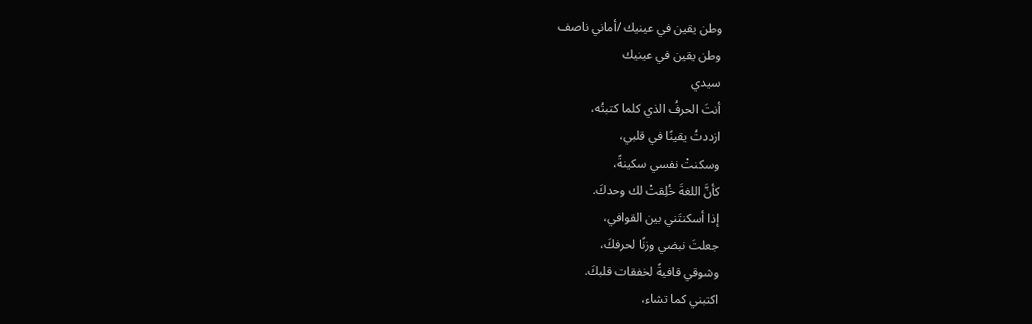وطن يقين في عينيك /أماني ناصف
وطن يقين في عينيك
سيدي
أنتَ الحرفُ الذي كلما كتبتُه،
ازددتُ يقينًا في قلبي،
وسكنتْ نفسي سكينةً،
كأنَّ اللغةَ خُلِقتْ لك وحدكَ.
إذا أسكنتَني بين القوافي،
جعلتَ نبضي وزنًا لحرفكَ،
وشوقي قافيةً لخفقات قلبكَ.
اكتبني كما تشاء،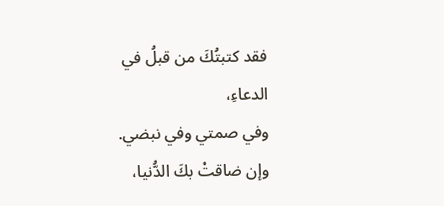فقد كتبتُكَ من قبلُ في الدعاءِ،
وفي صمتي وفي نبضي.
وإن ضاقتْ بكَ الدُّنيا،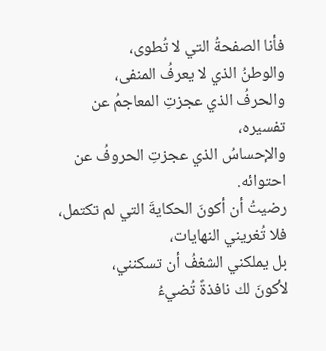فأنا الصفحةُ التي لا تُطوى،
والوطنُ الذي لا يعرفُ المنفى،
والحرفُ الذي عجزتِ المعاجمُ عن تفسيره،
والإحساسُ الذي عجزتِ الحروفُ عن احتوائه.
رضيتُ أن أكونَ الحكايةَ التي لم تكتمل،
فلا تُغريني النهايات،
بل يملكني الشغفُ أن تسكنني،
لأكونَ لك نافذةً تُضيءُ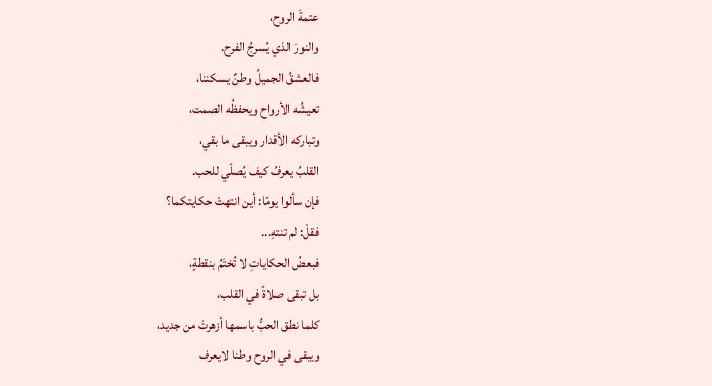عتمةَ الروح،
والنورَ الذي يُسرجُ الفرح.
فالعشقُ الجميلُ وطنٌ يسكننا،
تعيشُه الأرواح ويحفظُه الصمت،
وتباركه الأقدار ويبقى ما بقي،
القلبُ يعرفُ كيف يُصلّي للحب.
فإن سألوا يومًا: أين انتهتْ حكايتكما؟
فقلْ: لم تنتهِ...
فبعضُ الحكاياتِ لا تُختَمُ بنقطةٍ،
بل تبقى صلاةً في القلب،
كلما نطق الحبُّ باسمها أزهرتْ من جديد،
ويبقى في الروح وطنا لايعرف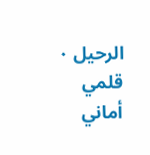الرحيل ٠
قلمي
أماني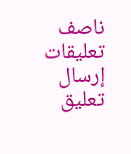ناصف
تعليقات
إرسال تعليق